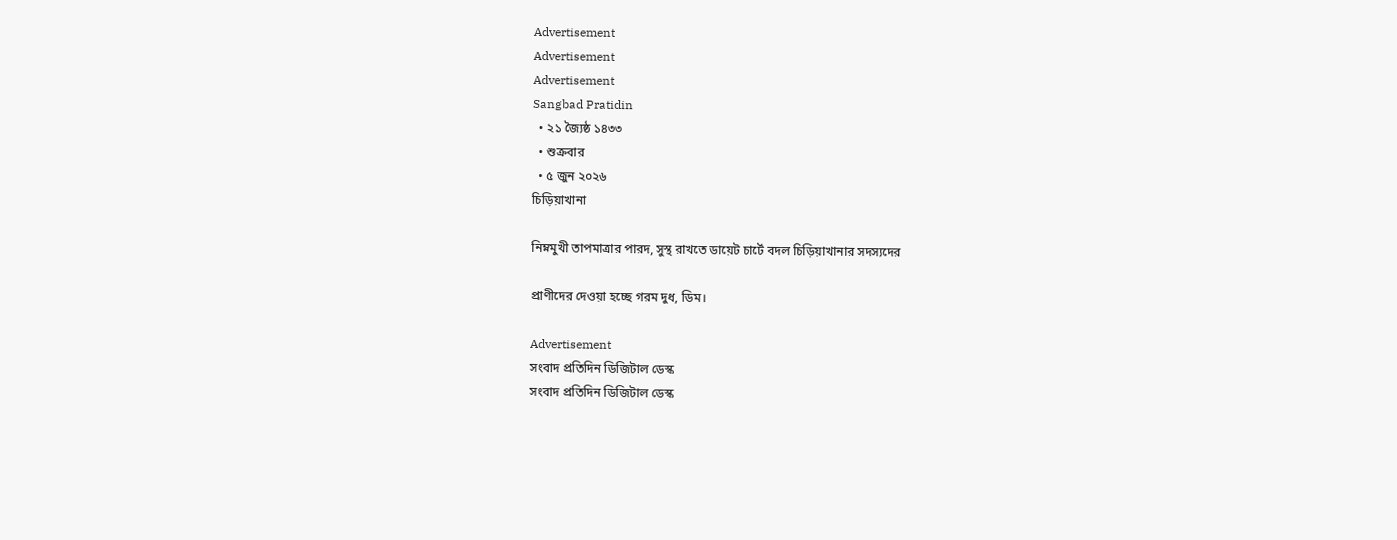Advertisement
Advertisement
Advertisement
Sangbad Pratidin
  • ২১ জ্যৈষ্ঠ ১৪৩৩
  • শুক্রবার
  • ৫ জুন ২০২৬
চিড়িয়াখানা

নিম্নমুখী তাপমাত্রার পারদ, সুস্থ রাখতে ডায়েট চার্টে বদল চিড়িয়াখানার সদস্যদের

প্রাণীদের দেওয়া হচ্ছে গরম দুধ, ডিম।

Advertisement
সংবাদ প্রতিদিন ডিজিটাল ডেস্ক
সংবাদ প্রতিদিন ডিজিটাল ডেস্ক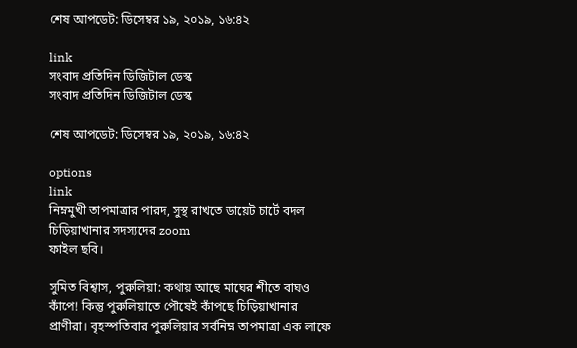শেষ আপডেট: ডিসেম্বর ১৯, ২০১৯, ১৬:৪২

link
সংবাদ প্রতিদিন ডিজিটাল ডেস্ক
সংবাদ প্রতিদিন ডিজিটাল ডেস্ক

শেষ আপডেট: ডিসেম্বর ১৯, ২০১৯, ১৬:৪২

options
link
নিম্নমুখী তাপমাত্রার পারদ, সুস্থ রাখতে ডায়েট চার্টে বদল চিড়িয়াখানার সদস্যদের zoom
ফাইল ছবি।

সুমিত বিশ্বাস, পুরুলিয়া: কথায় আছে মাঘের শীতে বাঘও কাঁপে! কিন্তু পুরুলিয়াতে পৌষেই কাঁপছে চিড়িয়াখানার প্রাণীরা। বৃহস্পতিবার পুরুলিয়ার সর্বনিম্ন তাপমাত্রা এক লাফে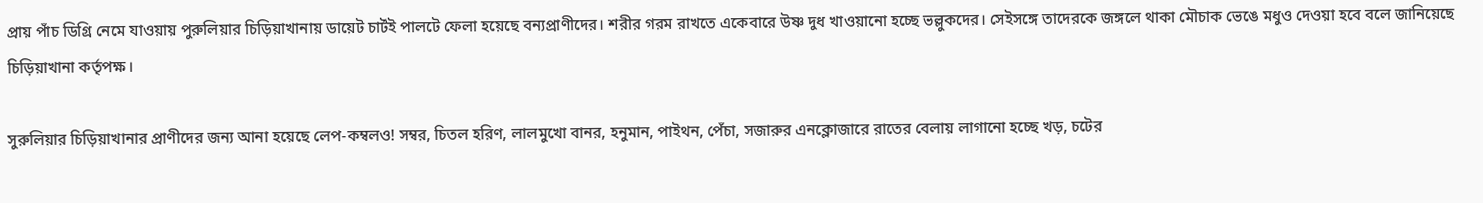প্রায় পাঁচ ডিগ্রি নেমে যাওয়ায় পুরুলিয়ার চিড়িয়াখানায় ডায়েট চার্টই পালটে ফেলা হয়েছে বন্যপ্রাণীদের। শরীর গরম রাখতে একেবারে উষ্ণ দুধ খাওয়ানো হচ্ছে ভল্লুকদের। সেইসঙ্গে তাদেরকে জঙ্গলে থাকা মৌচাক ভেঙে মধুও দেওয়া হবে বলে জানিয়েছে চিড়িয়াখানা কর্তৃপক্ষ।

সুরুলিয়ার চিড়িয়াখানার প্রাণীদের জন্য আনা হয়েছে লেপ-কম্বলও! সম্বর, চিতল হরিণ, লালমুখো বানর, হনুমান, পাইথন, পেঁচা, সজারুর এনক্লোজারে রাতের বেলায় লাগানো হচ্ছে খড়, চটের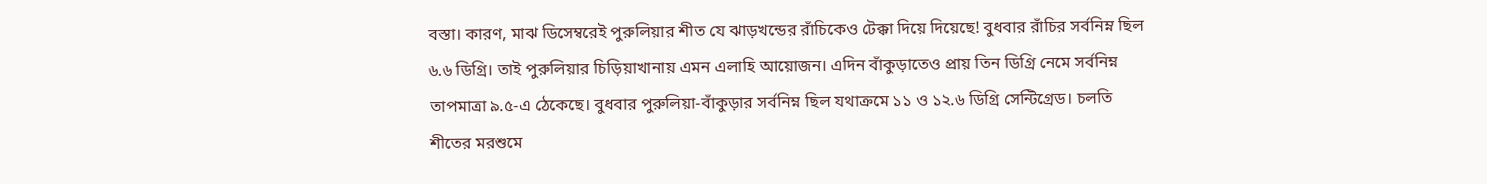বস্তা। কারণ, মাঝ ডিসেম্বরেই পুরুলিয়ার শীত যে ঝাড়খন্ডের রাঁচিকেও টেক্কা দিয়ে দিয়েছে! বুধবার রাঁচির সর্বনিম্ন ছিল ৬.৬ ডিগ্রি। তাই পুরুলিয়ার চিড়িয়াখানায় এমন এলাহি আয়োজন। এদিন বাঁকুড়াতেও প্রায় তিন ডিগ্রি নেমে সর্বনিম্ন তাপমাত্রা ৯.৫-এ ঠেকেছে। বুধবার পুরুলিয়া-বাঁকুড়ার সর্বনিম্ন ছিল যথাক্রমে ১১ ও ১২.৬ ডিগ্রি সেন্টিগ্রেড। চলতি শীতের মরশুমে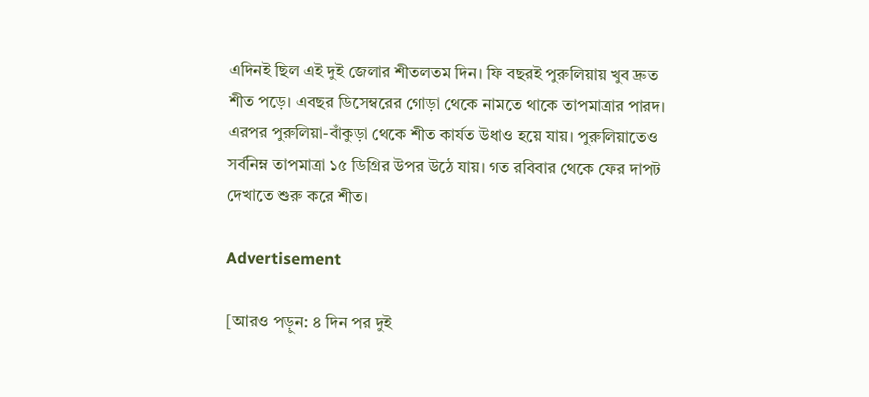এদিনই ছিল এই দুই জেলার শীতলতম দিন। ফি বছরই পুরুলিয়ায় খুব দ্রুত শীত পড়ে। এবছর ডিসেম্বরের গোড়া থেকে নামতে থাকে তাপমাত্রার পারদ। এরপর পুরুলিয়া-বাঁকুড়া থেকে শীত কার্যত উধাও হয়ে যায়। পুরুলিয়াতেও সর্বনিম্ন তাপমাত্রা ১৫ ডিগ্রির উপর উঠে যায়। গত রবিবার থেকে ফের দাপট দেখাতে শুরু করে শীত।

Advertisement

[আরও পড়ুন: ৪ দিন পর দুই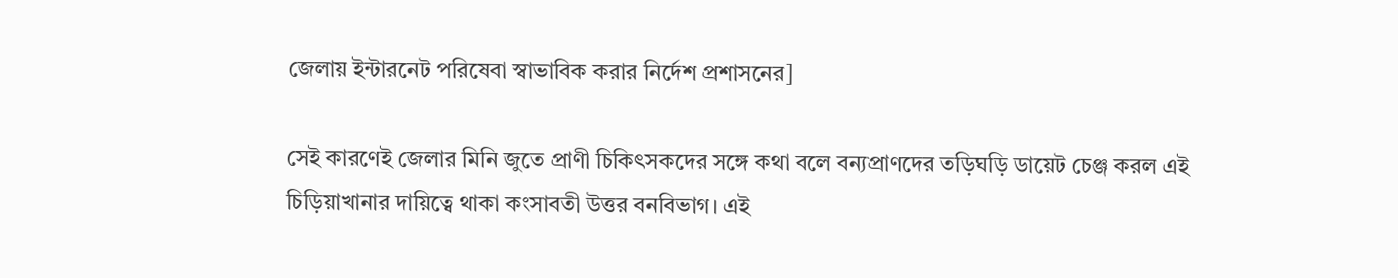জেলায় ইন্টারনেট পরিষেবা স্বাভাবিক করার নির্দেশ প্রশাসনের]

সেই কারণেই জেলার মিনি জুতে প্রাণী চিকিৎসকদের সঙ্গে কথা বলে বন্যপ্রাণদের তড়িঘড়ি ডায়েট চেঞ্জ করল এই চিড়িয়াখানার দায়িত্বে থাকা কংসাবতী উত্তর বনবিভাগ। এই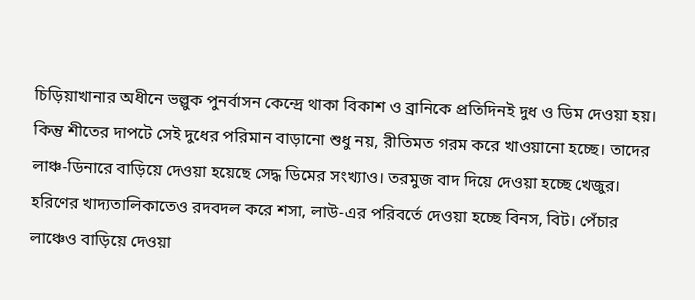চিড়িয়াখানার অধীনে ভল্লুক পুনর্বাসন কেন্দ্রে থাকা বিকাশ ও ব্রানিকে প্রতিদিনই দুধ ও ডিম দেওয়া হয়। কিন্তু শীতের দাপটে সেই দুধের পরিমান বাড়ানো শুধু নয়, রীতিমত গরম করে খাওয়ানো হচ্ছে। তাদের লাঞ্চ-ডিনারে বাড়িয়ে দেওয়া হয়েছে সেদ্ধ ডিমের সংখ্যাও। তরমুজ বাদ দিয়ে দেওয়া হচ্ছে খেজুর। হরিণের খাদ্যতালিকাতেও রদবদল করে শসা, লাউ-এর পরিবর্তে দেওয়া হচ্ছে বিনস, বিট। পেঁচার লাঞ্চেও বাড়িয়ে দেওয়া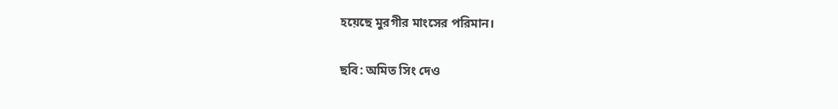হয়েছে মুরগীর মাংসের পরিমান।

ছবি: অমিত সিং দেও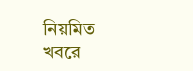নিয়মিত খবরে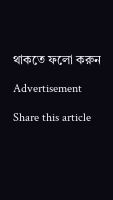থাকতে ফলো করুন

Advertisement

Share this article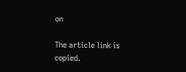on

The article link is copied.